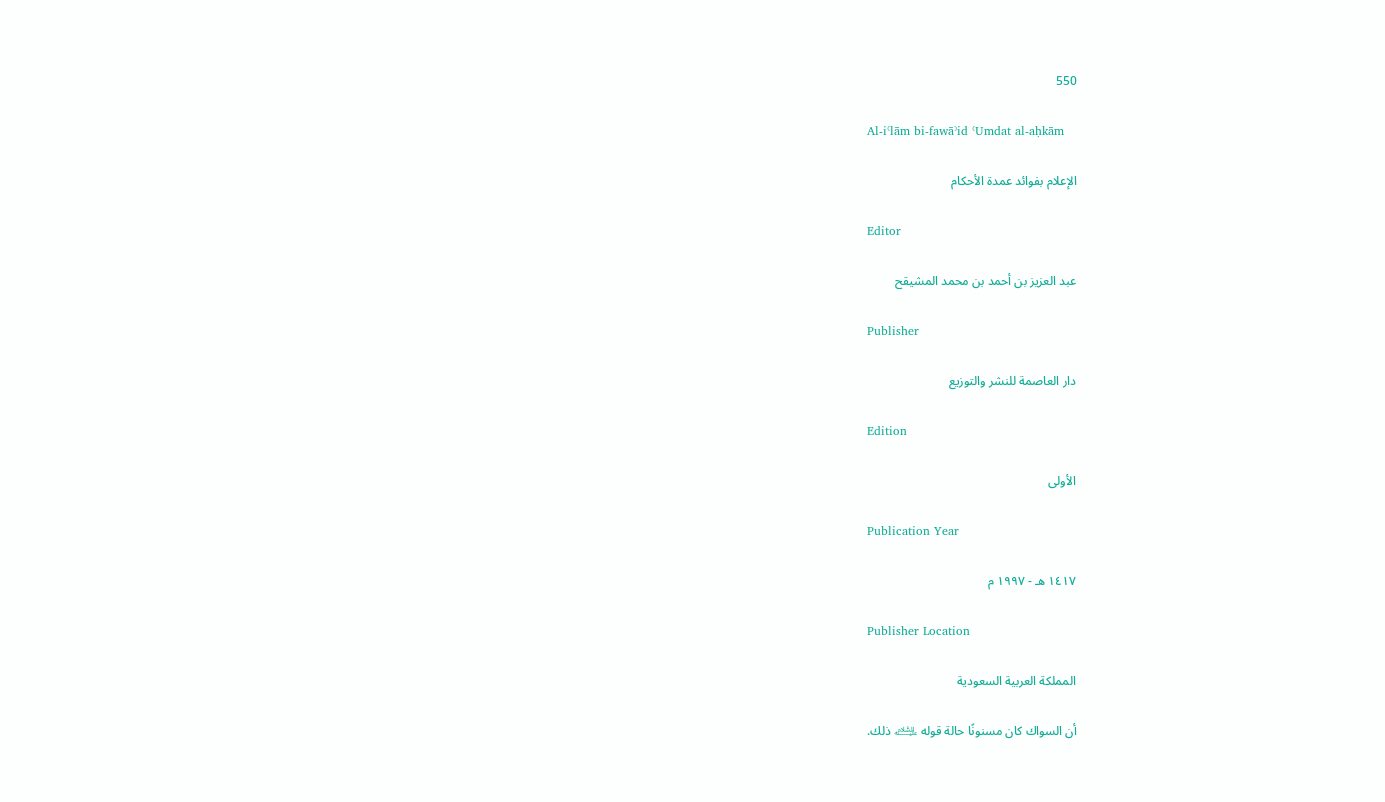550

Al-iʿlām bi-fawāʾid ʿUmdat al-aḥkām

الإعلام بفوائد عمدة الأحكام

Editor

عبد العزيز بن أحمد بن محمد المشيقح

Publisher

دار العاصمة للنشر والتوزيع

Edition

الأولى

Publication Year

١٤١٧ هـ - ١٩٩٧ م

Publisher Location

المملكة العربية السعودية

أن السواك كان مسنونًا حالة قوله ﵇ ذلك.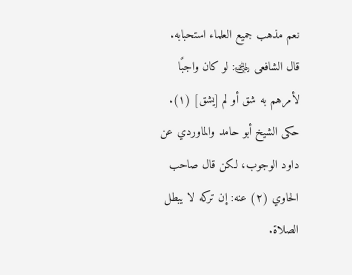نعم مذهب جميع العلماء استحبابه.
قال الشافعى ﵁: لو كان واجبًا لأمرهم به شق أو لم [يشق] (١).
حكى الشيخ أبو حامد والماوردي عن داود الوجوب، لكن قال صاحب الحاوي (٢) عنه: إن تركه لا يبطل الصلاة.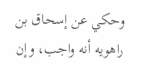وحكي عن إسحاق بن راهويه أنه واجب، وإن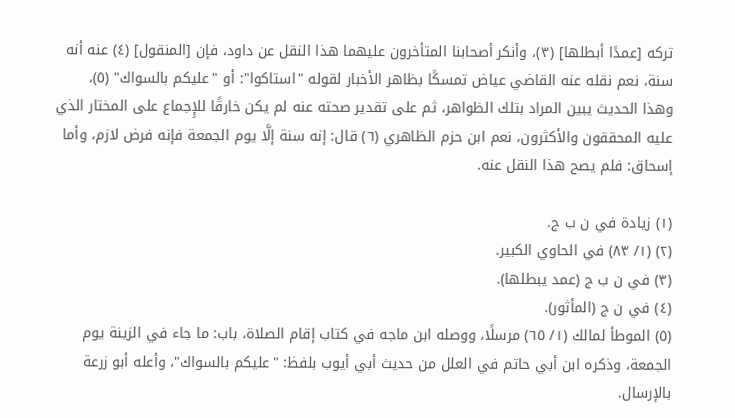تركه [عمدًا أبطلها] (٣)، وأنكر أصحابنا المتأخرون عليهما هذا النقل عن داود، فإن [المنقول] (٤) عنه أنه سنة، نعم نقله عنه القاضي عياض تمسكًا بظاهر الأخبار لقوله "استاكوا": أو "عليكم بالسواك" (٥)، وهذا الحديث يبين المراد بتلك الظواهر، ثم على تقدير صحته عنه لم يكن خارقًا للإِجماع على المختار الذي عليه المحققون والأكثرون، نعم ابن حزم الظاهري (٦) قال: إنه سنة إلَّا يوم الجمعة فإنه فرض لازم، وأما إسحاق: فلم يصح هذا النقل عنه.

(١) زيادة في ن ب ج.
(٢) (١/ ٨٣) في الحاوي الكبير.
(٣) في ن ب ج (عمد يبطلها).
(٤) في ن ج (المأثور).
(٥) الموطأ لمالك (١/ ٦٥) مرسلًا، ووصله ابن ماجه في كتاب إقام الصلاة، باب: ما جاء في الزينة يوم الجمعة، وذكره ابن أبي حاتم في العلل من حديث أبي أيوب بلفظ: "عليكم بالسواك"، وأعله أبو زرعة بالإرسال.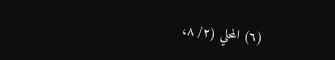(٦) المحلي (٢/ ٨،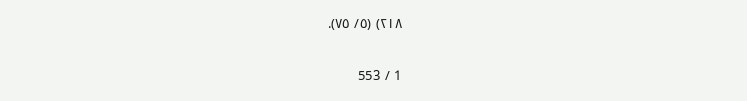٢١٨) (٥/ ٧٥).

1 / 553